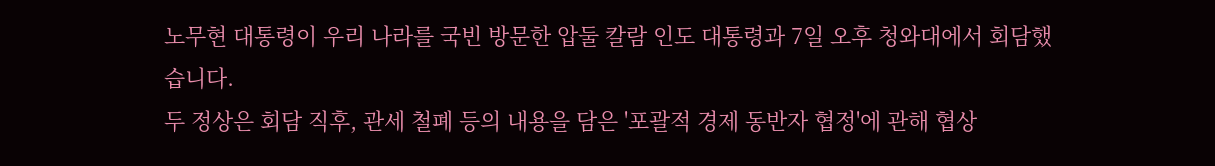노무현 대통령이 우리 나라를 국빈 방문한 압둘 칼람 인도 대통령과 7일 오후 청와대에서 회담했습니다.
두 정상은 회담 직후, 관세 철폐 등의 내용을 담은 '포괄적 경제 동반자 협정'에 관해 협상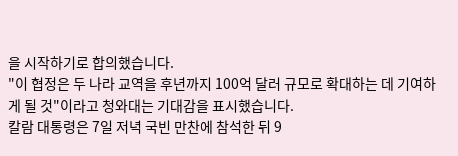을 시작하기로 합의했습니다.
"이 협정은 두 나라 교역을 후년까지 100억 달러 규모로 확대하는 데 기여하게 될 것"이라고 청와대는 기대감을 표시했습니다.
칼람 대통령은 7일 저녁 국빈 만찬에 참석한 뒤 9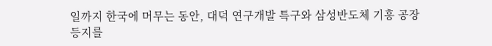일까지 한국에 머무는 동안, 대덕 연구개발 특구와 삼성반도체 기흥 공장 등지를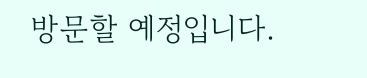방문할 예정입니다.